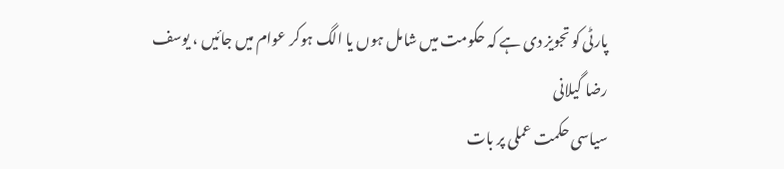پارٹی کو تجویز دی ہے کہ حکومت میں شامل ہوں یا الگ ہوکر عوام میں جائیں ، یوسف رضا گیلانی
سیاسی حکمت عملی پر بات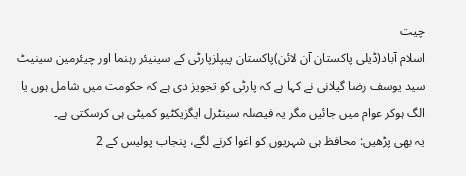چیت
اسلام آباد(ڈیلی پاکستان آن لائن)پاکستان پیپلزپارٹی کے سینیئر رہنما اور چیئرمین سینیٹ سید یوسف رضا گیلانی نے کہا ہے کہ پارٹی کو تجویز دی ہے کہ حکومت میں شامل ہوں یا الگ ہوکر عوام میں جائیں مگر یہ فیصلہ سینٹرل ایگزیکٹیو کمیٹی ہی کرسکتی ہے۔
یہ بھی پڑھیں: محافظ ہی شہریوں کو اغوا کرنے لگے، پنجاب پولیس کے 2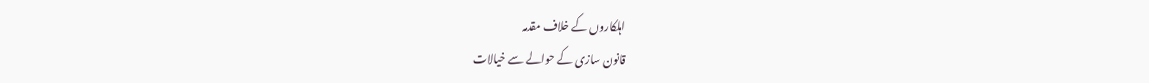اہلکاروں کے خلاف مقدمہ
قانون سازی کے حوالے سے خیالات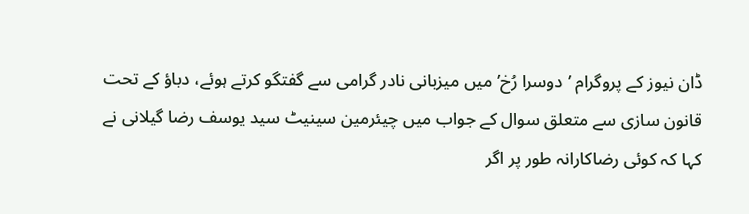ڈان نیوز کے پروگرام ’دوسرا رُخ’ میں میزبانی نادر گرامی سے گفتگو کرتے ہوئے، دباؤ کے تحت قانون سازی سے متعلق سوال کے جواب میں چیئرمین سینیٹ سید یوسف رضا گیلانی نے کہا کہ کوئی رضاکارانہ طور پر اگر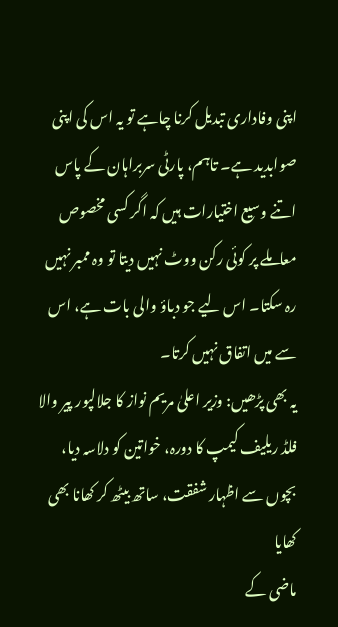اپنی وفاداری تبدیل کرنا چاہے تو یہ اس کی اپنی صوابدید ہے۔ تاہم، پارٹی سربراہان کے پاس اتنے وسیع اختیارات ہیں کہ اگر کسی مخصوص معاملے پر کوئی رکن ووٹ نہیں دیتا تو وہ ممبر نہیں رہ سکتا۔ اس لیے جو دباؤ والی بات ہے، اس سے میں اتفاق نہیں کرتا۔
یہ بھی پڑھیں: وزیر اعلیٰ مریم نواز کا جلالپور پیر والا فلڈ ریلیف کیمپ کا دورہ، خواتین کو دلاسہ دیا، بچوں سے اظہار شفقت، ساتھ بیٹھ کر کھانا بھی کھایا
ماضی کے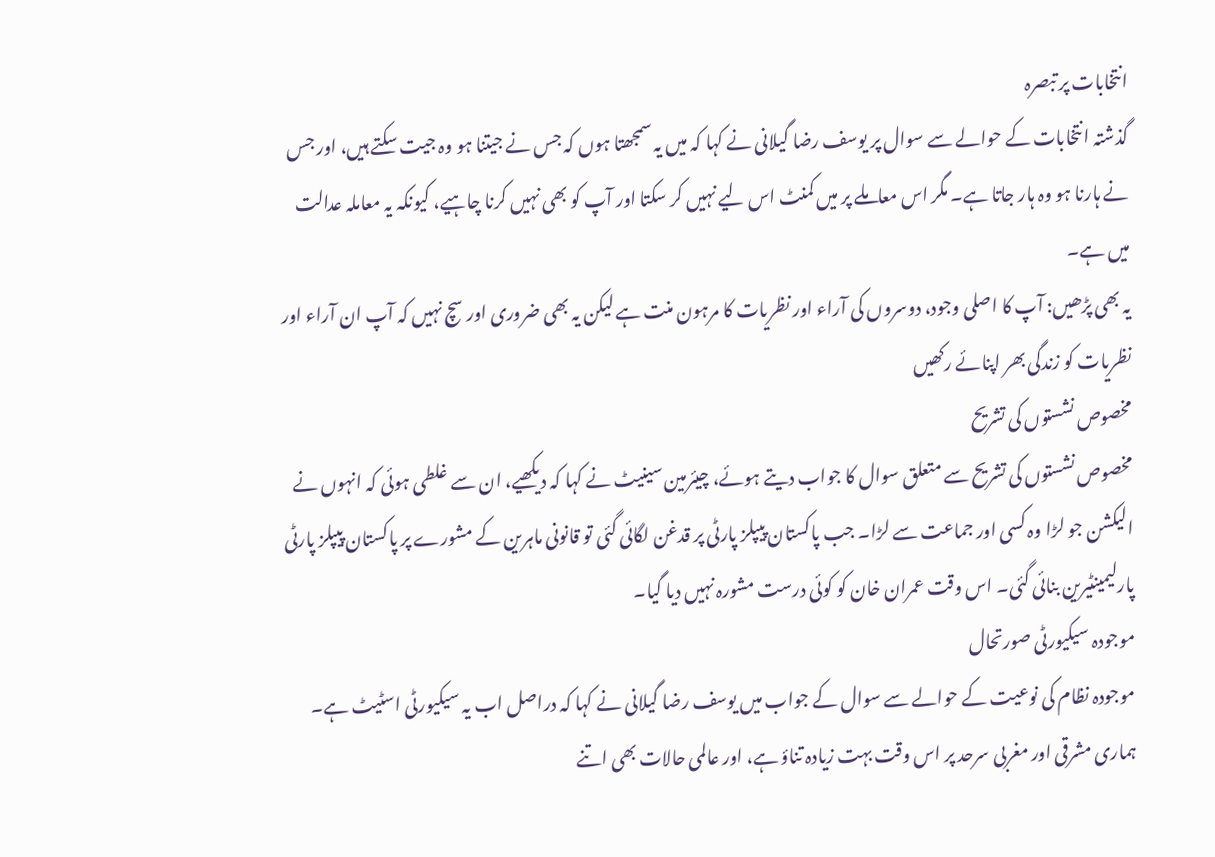انتخابات پر تبصرہ
گذشتہ انتخابات کے حوالے سے سوال پر یوسف رضا گیلانی نے کہا کہ میں یہ سمجھتا ہوں کہ جس نے جیتنا ہو وہ جیت سکتے ہیں، اور جس نے ہارنا ہو وہ ہار جاتا ہے۔ مگر اس معاملے پر میں کمنٹ اس لیے نہیں کر سکتا اور آپ کو بھی نہیں کرنا چاہیے، کیونکہ یہ معاملہ عدالت میں ہے۔
یہ بھی پڑھیں: آپ کا اصلی وجود، دوسروں کی آراء اور نظریات کا مرہون منت ہے لیکن یہ بھی ضروری اور سچ نہیں کہ آپ ان آراء اور نظریات کو زندگی بھر اپنائے رکھیں
مخصوص نشستوں کی تشریح
مخصوص نشستوں کی تشریح سے متعلق سوال کا جواب دیتے ہوئے، چیئرمین سینیٹ نے کہا کہ دیکھیے، ان سے غلطی ہوئی کہ انہوں نے الیکشن جو لڑا وہ کسی اور جماعت سے لڑا۔ جب پاکستان پیپلز پارٹی پر قدغن لگائی گئی تو قانونی ماہرین کے مشورے پر پاکستان پیپلز پارٹی پارلیمینٹیرین بنائی گئی۔ اس وقت عمران خان کو کوئی درست مشورہ نہیں دیا گیا۔
موجودہ سیکیورٹی صورتحال
موجودہ نظام کی نوعیت کے حوالے سے سوال کے جواب میں یوسف رضا گیلانی نے کہا کہ دراصل اب یہ سیکیورٹی اسٹیٹ ہے۔ ہماری مشرقی اور مغربی سرحد پر اس وقت بہت زیادہ تناؤ ہے، اور عالمی حالات بھی اتنے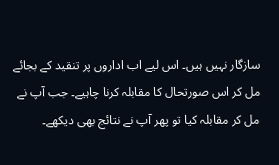سازگار نہیں ہیں۔ اس لیے اب اداروں پر تنقید کے بجائے مل کر اس صورتحال کا مقابلہ کرنا چاہیے۔ جب آپ نے مل کر مقابلہ کیا تو پھر آپ نے نتائج بھی دیکھے۔